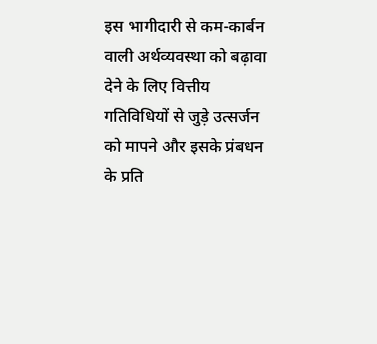इस भागीदारी से कम-कार्बन वाली अर्थव्यवस्था को बढ़ावा देने के लिए वित्तीय गतिविधियों से जुड़े उत्सर्जन को मापने और इसके प्रंबधन के प्रति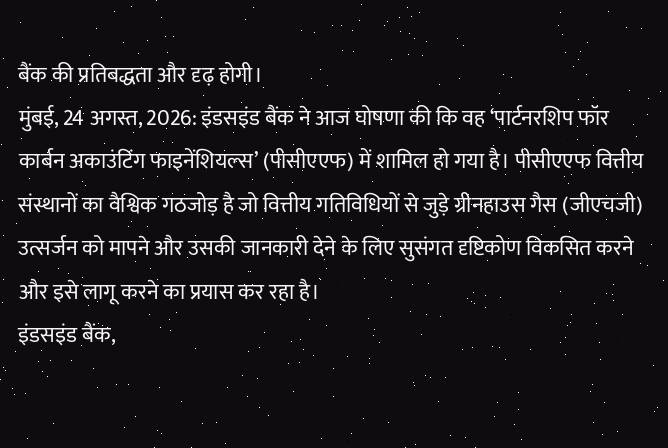बैंक की प्रतिबद्धता और दृढ़ होगी।
मुंबई, 24 अगस्त, 2026: इंडसइंड बैंक ने आज घोषणा की कि वह ‘पार्टनरशिप फॉर कार्बन अकाउंटिंग फाइनेंशियल्स’ (पीसीएएफ) में शामिल हो गया है। पीसीएएफ वित्तीय संस्थानों का वैश्विक गठजोड़ है जो वित्तीय गतिविधियों से जुड़े ग्रीनहाउस गैस (जीएचजी) उत्सर्जन को मापने और उसकी जानकारी देने के लिए सुसंगत दृष्टिकोण विकसित करने और इसे लागू करने का प्रयास कर रहा है।
इंडसइंड बैंक,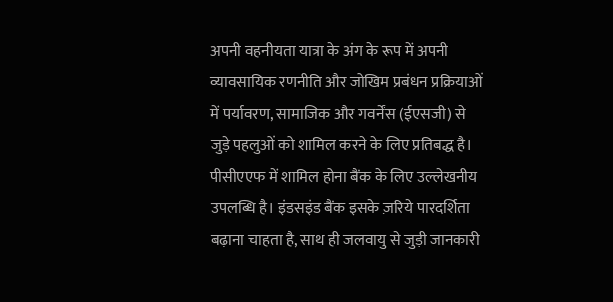अपनी वहनीयता यात्रा के अंग के रूप में अपनी व्यावसायिक रणनीति और जोखिम प्रबंधन प्रक्रियाओं में पर्यावरण, सामाजिक और गवर्नेंस (ईएसजी) से जुड़े पहलुओं को शामिल करने के लिए प्रतिबद्ध है। पीसीएएफ में शामिल होना बैंक के लिए उल्लेखनीय उपलब्धि है। इंडसइंड बैंक इसके ज़रिये पारदर्शिता बढ़ाना चाहता है, साथ ही जलवायु से जुड़ी जानकारी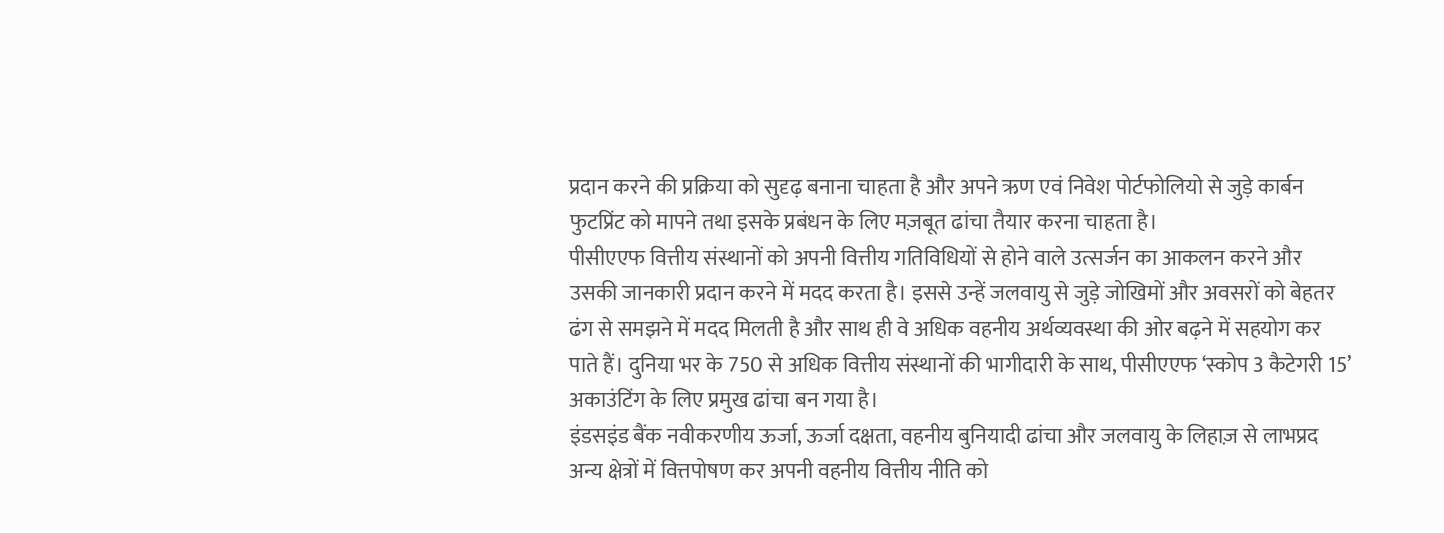प्रदान करने की प्रक्रिया को सुदृढ़ बनाना चाहता है और अपने ऋण एवं निवेश पोर्टफोलियो से जुड़े कार्बन फुटप्रिंट को मापने तथा इसके प्रबंधन के लिए मज़बूत ढांचा तैयार करना चाहता है।
पीसीएएफ वित्तीय संस्थानों को अपनी वित्तीय गतिविधियों से होने वाले उत्सर्जन का आकलन करने और उसकी जानकारी प्रदान करने में मदद करता है। इससे उन्हें जलवायु से जुड़े जोखिमों और अवसरों को बेहतर ढंग से समझने में मदद मिलती है और साथ ही वे अधिक वहनीय अर्थव्यवस्था की ओर बढ़ने में सहयोग कर पाते हैं। दुनिया भर के 750 से अधिक वित्तीय संस्थानों की भागीदारी के साथ, पीसीएएफ ‘स्कोप 3 कैटेगरी 15’ अकाउंटिंग के लिए प्रमुख ढांचा बन गया है।
इंडसइंड बैंक नवीकरणीय ऊर्जा, ऊर्जा दक्षता, वहनीय बुनियादी ढांचा और जलवायु के लिहाज़ से लाभप्रद अन्य क्षेत्रों में वित्तपोषण कर अपनी वहनीय वित्तीय नीति को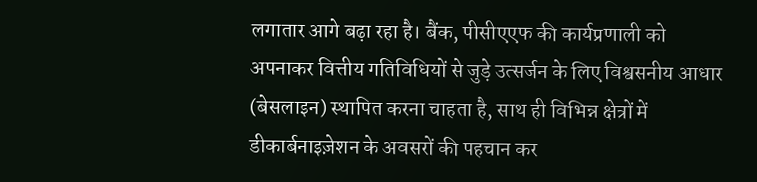लगातार आगे बढ़ा रहा है। बैंक, पीसीएएफ की कार्यप्रणाली को अपनाकर वित्तीय गतिविधियों से जुड़े उत्सर्जन के लिए विश्वसनीय आधार (बेसलाइन) स्थापित करना चाहता है, साथ ही विभिन्न क्षेत्रों में डीकार्बनाइज़ेशन के अवसरों की पहचान कर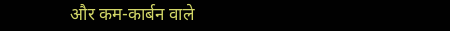और कम-कार्बन वाले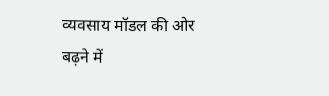व्यवसाय मॉडल की ओर बढ़ने में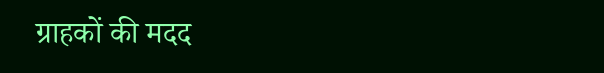ग्राहकों की मदद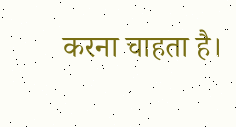करना चाहता है।